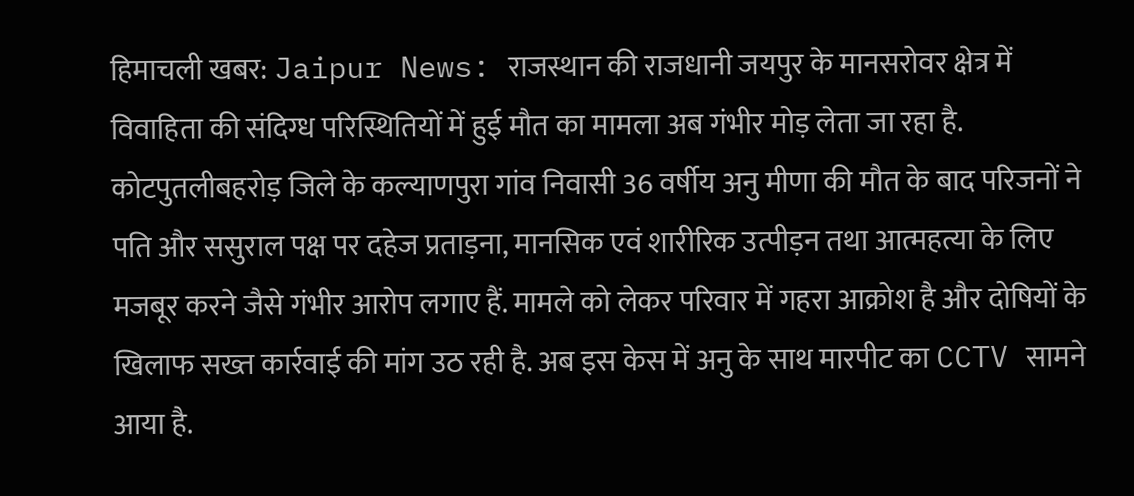हिमाचली खबर: Jaipur News: राजस्थान की राजधानी जयपुर के मानसरोवर क्षेत्र में विवाहिता की संदिग्ध परिस्थितियों में हुई मौत का मामला अब गंभीर मोड़ लेता जा रहा है. कोटपुतलीबहरोड़ जिले के कल्याणपुरा गांव निवासी 36 वर्षीय अनु मीणा की मौत के बाद परिजनों ने पति और ससुराल पक्ष पर दहेज प्रताड़ना, मानसिक एवं शारीरिक उत्पीड़न तथा आत्महत्या के लिए मजबूर करने जैसे गंभीर आरोप लगाए हैं. मामले को लेकर परिवार में गहरा आक्रोश है और दोषियों के खिलाफ सख्त कार्रवाई की मांग उठ रही है. अब इस केस में अनु के साथ मारपीट का CCTV सामने आया है.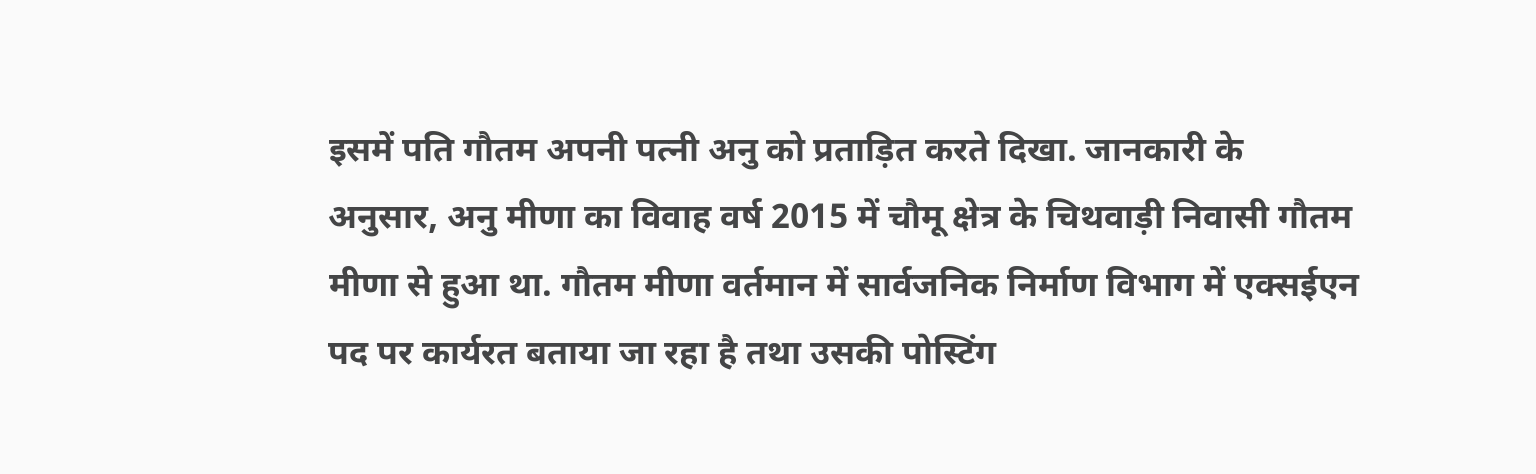इसमें पति गौतम अपनी पत्नी अनु को प्रताड़ित करते दिखा. जानकारी के अनुसार, अनु मीणा का विवाह वर्ष 2015 में चौमू क्षेत्र के चिथवाड़ी निवासी गौतम मीणा से हुआ था. गौतम मीणा वर्तमान में सार्वजनिक निर्माण विभाग में एक्सईएन पद पर कार्यरत बताया जा रहा है तथा उसकी पोस्टिंग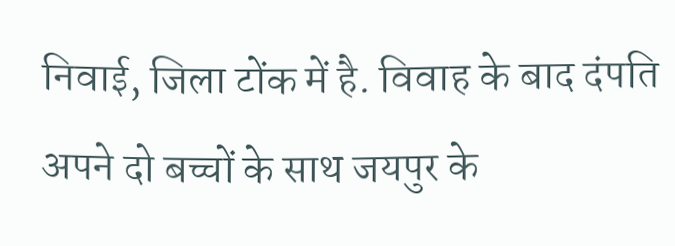निवाई, जिला टोंक में है. विवाह के बाद दंपति अपने दो बच्चों के साथ जयपुर के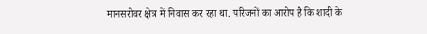मानसरोवर क्षेत्र में निवास कर रहा था. परिजनों का आरोप है कि शादी के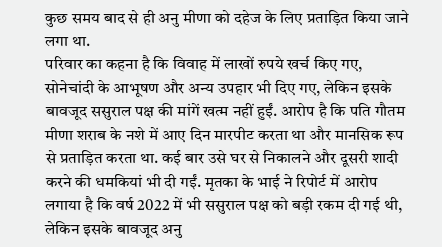कुछ समय बाद से ही अनु मीणा को दहेज के लिए प्रताड़ित किया जाने लगा था.
परिवार का कहना है कि विवाह में लाखों रुपये खर्च किए गए, सोनेचांदी के आभूषण और अन्य उपहार भी दिए गए, लेकिन इसके बावजूद ससुराल पक्ष की मांगें खत्म नहीं हुईं. आरोप है कि पति गौतम मीणा शराब के नशे में आए दिन मारपीट करता था और मानसिक रूप से प्रताड़ित करता था. कई बार उसे घर से निकालने और दूसरी शादी करने की धमकियां भी दी गईं. मृतका के भाई ने रिपोर्ट में आरोप लगाया है कि वर्ष 2022 में भी ससुराल पक्ष को बड़ी रकम दी गई थी, लेकिन इसके बावजूद अनु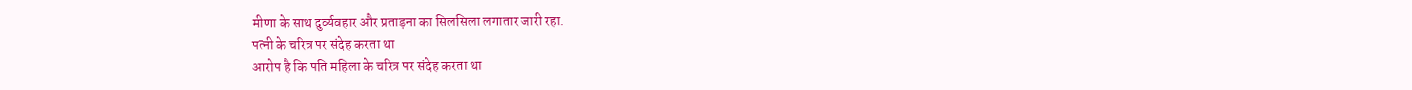मीणा के साथ दुर्व्यवहार और प्रताड़ना का सिलसिला लगातार जारी रहा.
पत्नी के चरित्र पर संदेह करता था
आरोप है कि पति महिला के चरित्र पर संदेह करता था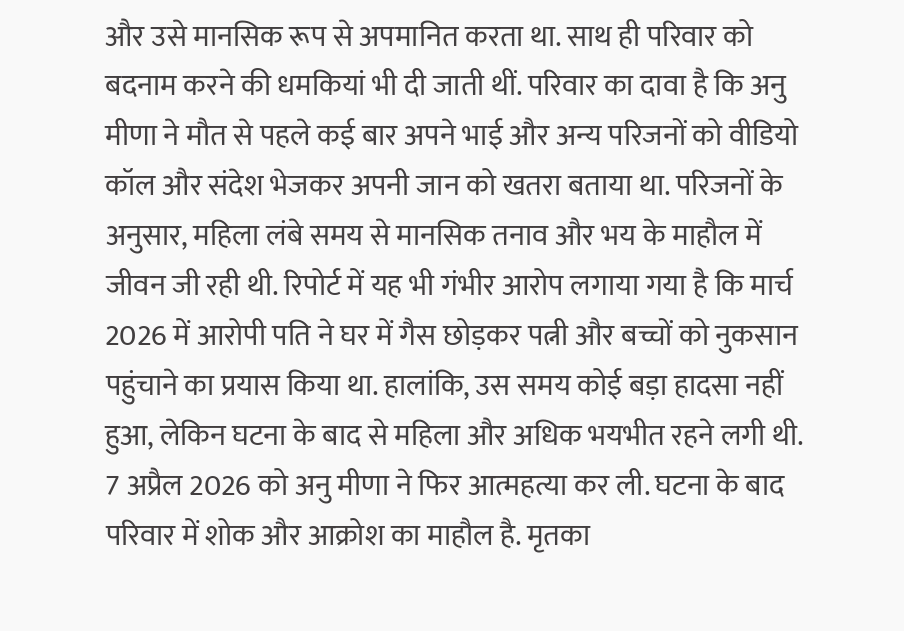और उसे मानसिक रूप से अपमानित करता था. साथ ही परिवार को बदनाम करने की धमकियां भी दी जाती थीं. परिवार का दावा है कि अनु मीणा ने मौत से पहले कई बार अपने भाई और अन्य परिजनों को वीडियो कॉल और संदेश भेजकर अपनी जान को खतरा बताया था. परिजनों के अनुसार, महिला लंबे समय से मानसिक तनाव और भय के माहौल में जीवन जी रही थी. रिपोर्ट में यह भी गंभीर आरोप लगाया गया है कि मार्च 2026 में आरोपी पति ने घर में गैस छोड़कर पत्नी और बच्चों को नुकसान पहुंचाने का प्रयास किया था. हालांकि, उस समय कोई बड़ा हादसा नहीं हुआ, लेकिन घटना के बाद से महिला और अधिक भयभीत रहने लगी थी.
7 अप्रैल 2026 को अनु मीणा ने फिर आत्महत्या कर ली. घटना के बाद परिवार में शोक और आक्रोश का माहौल है. मृतका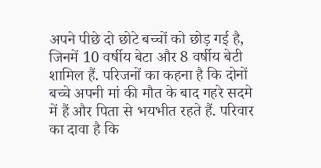अपने पीछे दो छोटे बच्चों को छोड़ गई है, जिनमें 10 वर्षीय बेटा और 8 वर्षीय बेटी शामिल हैं. परिजनों का कहना है कि दोनों बच्चे अपनी मां की मौत के बाद गहरे सदमे में हैं और पिता से भयभीत रहते हैं. परिवार का दावा है कि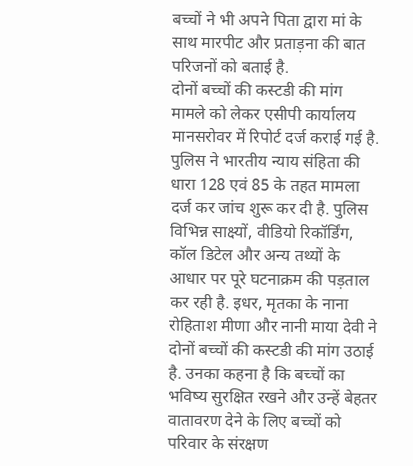बच्चों ने भी अपने पिता द्वारा मां के साथ मारपीट और प्रताड़ना की बात परिजनों को बताई है.
दोनों बच्चों की कस्टडी की मांग
मामले को लेकर एसीपी कार्यालय मानसरोवर में रिपोर्ट दर्ज कराई गई है. पुलिस ने भारतीय न्याय संहिता की धारा 128 एवं 85 के तहत मामला दर्ज कर जांच शुरू कर दी है. पुलिस विभिन्न साक्ष्यों, वीडियो रिकॉर्डिंग, कॉल डिटेल और अन्य तथ्यों के आधार पर पूरे घटनाक्रम की पड़ताल कर रही है. इधर, मृतका के नाना रोहिताश मीणा और नानी माया देवी ने दोनों बच्चों की कस्टडी की मांग उठाई है. उनका कहना है कि बच्चों का भविष्य सुरक्षित रखने और उन्हें बेहतर वातावरण देने के लिए बच्चों को परिवार के संरक्षण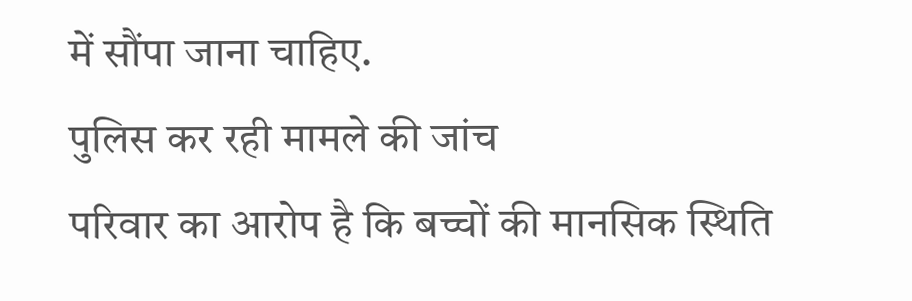में सौंपा जाना चाहिए.
पुलिस कर रही मामले की जांच
परिवार का आरोप है कि बच्चों की मानसिक स्थिति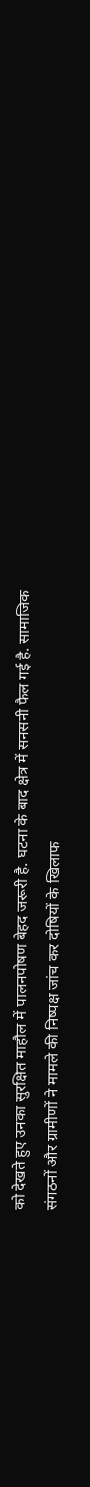को देखते हुए उनका सुरक्षित माहौल में पालनपोषण बेहद जरूरी है. घटना के बाद क्षेत्र में सनसनी फैल गई है. सामाजिक संगठनों और ग्रामीणों ने मामले की निष्पक्ष जांच कर दोषियों के खिलाफ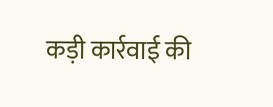कड़ी कार्रवाई की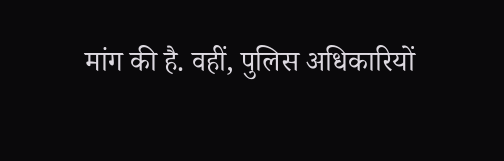मांग की है. वहीं, पुलिस अधिकारियों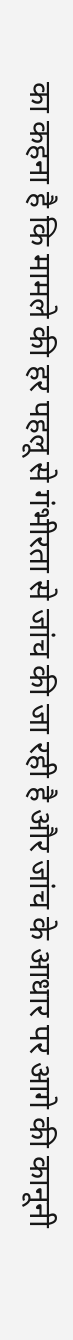का कहना है कि मामले की हर पहलू से गंभीरता से जांच की जा रही है और जांच के आधार पर आगे की कानूनी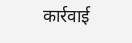कार्रवाई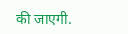की जाएगी.